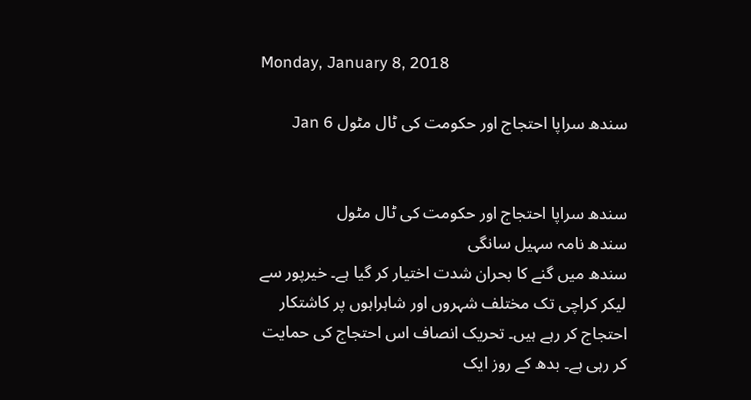Monday, January 8, 2018

سندھ سراپا احتجاج اور حکومت کی ٹال مٹول Jan 6


سندھ سراپا احتجاج اور حکومت کی ٹال مٹول
سندھ نامہ سہیل سانگی
سندھ میں گنے کا بحران شدت اختیار کر گیا ہے۔ خیرپور سے لیکر کراچی تک مختلف شہروں اور شاہراہوں پر کاشتکار احتجاج کر رہے ہیں۔ تحریک انصاف اس احتجاج کی حمایت کر رہی ہے۔ بدھ کے روز ایک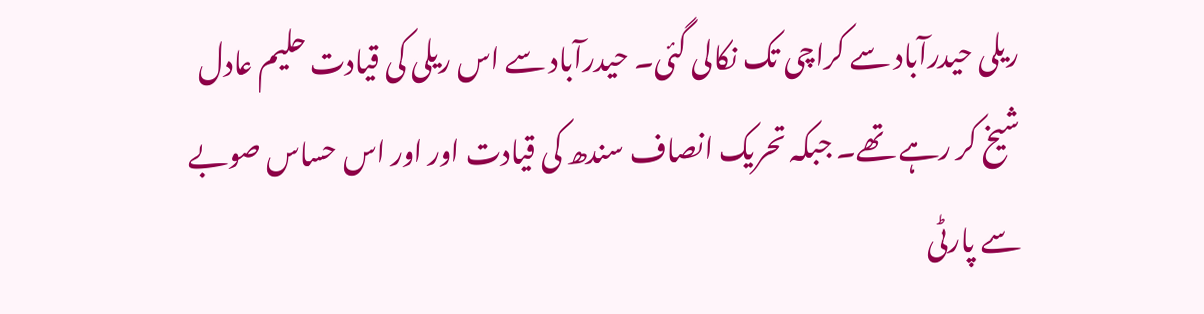ریلی حیدرآباد سے کراچی تک نکالی گئی۔ حیدرآباد سے اس ریلی کی قیادت حلیم عادل شیخ کر رہے تھے۔ جبکہ تحریک انصاف سندھ کی قیادت اور اور اس حساس صوبے سے پارٹی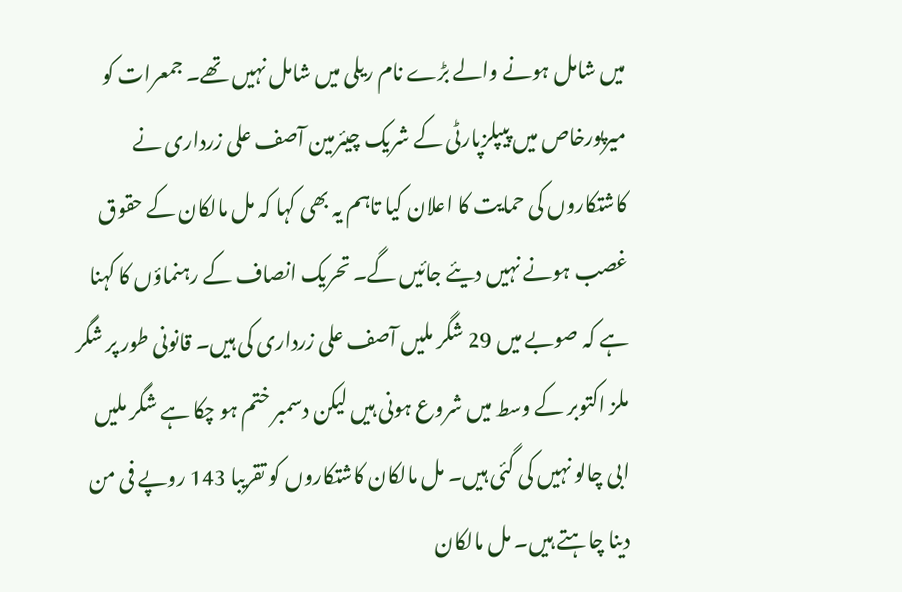میں شامل ہونے والے بڑے نام ریلی میں شامل نہیں تھے۔ جمعرات کو میرپورخاص میں پیپلزپارٹی کے شریک چیئرمین آصف علی زرداری نے کاشتکاروں کی حمایت کا اعلان کیا تاہم یہ بھی کہا کہ مل مالکان کے حقوق غصب ہونے نہیں دیئے جائیں گے۔ تحریک انصاف کے رہنماؤں کا کہنا ہے کہ صوبے میں 29 شگر ملیں آصف علی زرداری کی ہیں۔ قانونی طور پر شگر ملز اکتوبر کے وسط میں شروع ہونی ہیں لیکن دسمبر ختم ہو چکا ہے شگر ملیں ابی چالو نہیں کی گئی ہیں۔ مل مالکان کاشتکاروں کو تقریبا 143 روپے فی من دینا چاہتے ہیں۔ مل مالکان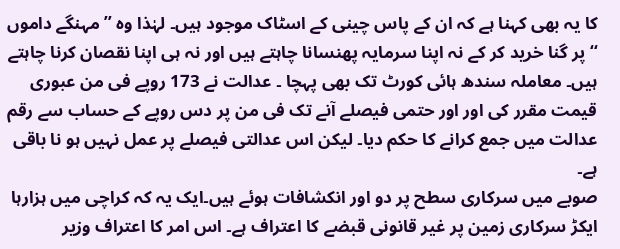کا یہ بھی کہنا ہے کہ ان کے پاس چینی کے اسٹاک موجود ہیں۔ لہٰذا وہ ’’ مہنگے داموں ‘‘ پر گنا خرید کر کے نہ اپنا سرمایہ پھنسانا چاہتے ہیں اور نہ ہی اپنا نقصان کرنا چاہتے ہیں۔ معاملہ سندھ ہائی کورٹ تک بھی پہچا ۔ عدالت نے 173 روپے فی من عبوری قیمت مقرر کی اور اور حتمی فیصلے آنے تک فی من پر دس روپے کے حساب سے رقم عدالت میں جمع کرانے کا حکم دیا۔ لیکن اس عدالتی فیصلے پر عمل نہیں ہو نا باقی ہے۔
صوبے میں سرکاری سطح پر دو اور انکشافات ہوئے ہیں۔ایک یہ کہ کراچی میں ہزارہا ایکڑ سرکاری زمین پر غیر قانونی قبضے کا اعتراف ہے۔ اس امر کا اعتراف وزیر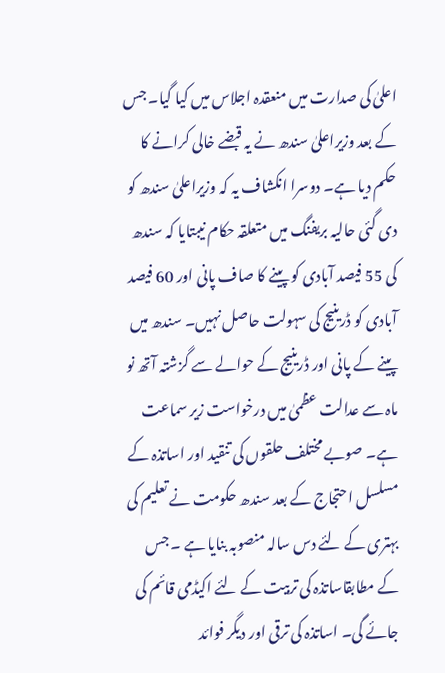اعلیٰ کی صدارت میں منعقدہ اجلاس میں کیا گیا۔ جس کے بعد وزیراعلیٰ سندھ نے یہ قبضے خالی کرانے کا حکم دیا ہے۔ دوسرا انکشاف یہ کہ وزیراعلیٰ سندھ کو دی گئی حالیہ بریفنگ میں متعلقہ حکام نیبتایا کہ سندھ کی 55 فیصد آبادی کو پینے کا صاف پانی اور 60 فیصد آبادی کو ڈرینیج کی سہولت حاصل نہیں۔ سندھ میں پینے کے پانی اور ڈرینیج کے حوالے سے گزشتہ آتھ نو ماہ سے عدالت عظمیٰ میں درخواست زیر سماعت ہے۔ صوبے مختلف حلقوں کی تنقید اور اساتذہ کے مسلسل احتجاج کے بعد سندھ حکومت نے تعلیم کی بہتری کے لئے دس سالہ منصوبہ بنایا ہے ۔ جس کے مطابقاساتذہ کی تربیت کے لئے اکیڈمی قائم کی جائے گی۔ اساتذہ کی ترقی اور دیگر فوائد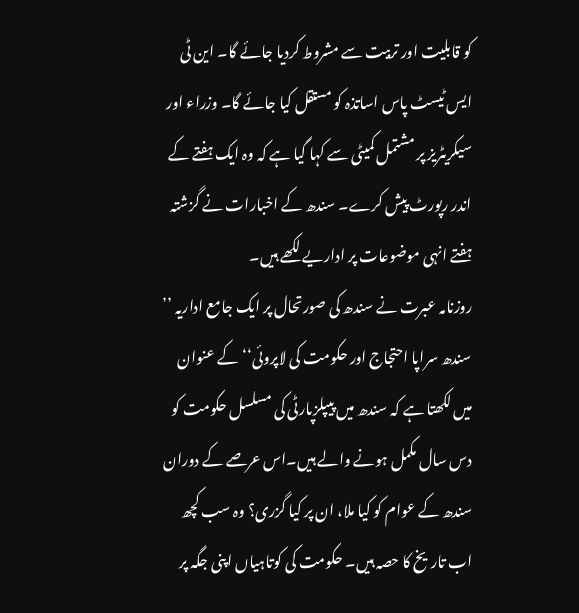کو قابلیت اور تربیت سے مشروط کردیا جائے گا۔ این ٹی ایس ٹیسٹ پاس اساتذہ کو مستقل کیا جائے گا۔ وزراء اور سیکریٹریز پر مشتمل کمیٹی سے کہا گیا ہے کہ وہ ایک ہفتے کے اندر رپورٹ پیش کرے۔ سندھ کے اخبارات نے گزشتہ ہفتے انہی موضوعات پر اداریے لکھے ہیں۔
روزنامہ عبرت نے سندھ کی صورتحال پر ایک جامع اداریہ ’’ سندھ سراپا احتجاج اور حکومت کی لاپروئی‘‘ کے عنوان میں لکھتا ہے کہ سندھ میں پیپلزپارٹی کی مسلسل حکومت کو دس سال مکمل ہونے والے ہیں۔اس عرصے کے دوران سندھ کے عوام کو کیا ملا، ان پر کیا گزری؟ وہ سب کچھ اب تاریخ کا حصہ ہیں۔ حکومت کی کوتاہیاں اپنی جگہ پر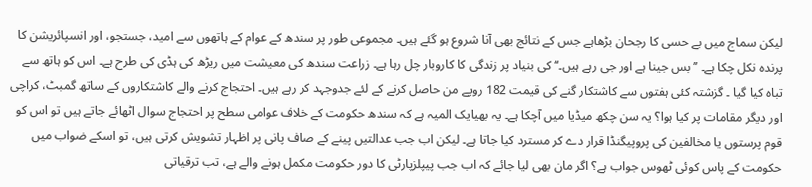لیکن سماج میں بے حسی کا رجحان بڑھاہے جس کے نتائج بھی آنا شروع ہو گئے ہیں۔ مجموعی طور پر سندھ کے عوام کے ہاتھوں سے امید، جستجو، اور انسپائریشن کا پرندہ نکل چکا ہے۔ ’’ بس جینا ہے اور جی رہے ہیں۔‘‘ کی بنیاد پر زندگی کا کاروبار چل رہا ہے۔ زراعت سندھ کی معیشت میں ریڑھ کی ہڈی کی طرح ہے۔ اس کو ہاتھ سے تباہ کیا گیا ۔ گزشتہ کئی ہفتوں سے کاشتکار گنے کی قیمت 182 روپے من حاصل کرنے کے لئے جدوجہد کر رہے ہیں۔ احتجاج کرنے والے کاشتکاروں کے ساتھ گمبٹ، کراچی اور دیگر مقامات پر کیا ہوا؟ یہ سن چکھ میڈیا میں آچکا ہے۔ یہ بھیایک المیہ ہے کہ سندھ حکومت کے خلاف عوامی سطح پر احتجاج سوال اٹھائے جاتے ہیں تو اس کو قوم پرستوں یا مخالفین کی پروپیگنڈا قرار دے کر مسترد کیا جاتا ہے۔ لیکن اب جب عدالتیں پینے کے صاف پانی پر اظہار تشویش کرتی ہیں، تو اسکے ضواب میں حکومت کے پاس کوئی ٹھوس جواب ہے؟ اگر مان بھی لیا جائے کہ اب جب پیپلزپارٹی کا دور حکومت مکمل ہونے والے ہے، تب ترقیاتی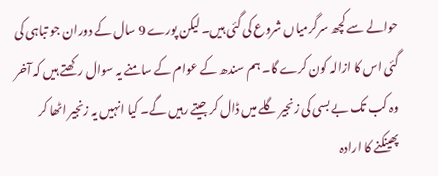حوالے سے کچھ سرگرمیاں شروع کی گئی ہیں۔ لیکن پورے 9 سال کے دوران جو تباہی کی گئی اس کا ازالہ کون کرے گا۔ ہم سندھ کے عوام کے سامنے یہ سوال رکھتے ہیں کہ آخر وہ کب تک بے بسی کی زنجیر گلے میں ڈال کر جیتے رہیں گے۔ کیا انہیں یہ زنجیر اٹھا کر پھینکنے کا ارادہ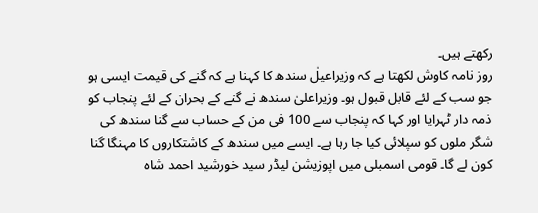رکھتے ہیں۔
روز نامہ کاوش لکھتا ہے کہ وزیراعیلٰ سندھ کا کہنا ہے کہ گنے کی قیمت ایسی ہو جو سب کے لئے قابل قبول ہو۔ وزیراعلیٰ سندھ نے گنے کے بحران کے لئے پنجاب کو ذمہ دار ٹہرایا اور کہا کہ پنجاب سے 100 فی من کے حساب سے گنا سندھ کی شگر ملوں کو سپلائی کیا جا رہا ہے۔ ایسے میں سندھ کے کاشتکاروں کا مہنگا گنا کون لے گا۔ قومی اسمبلی میں اپوزیشن لیڈر سید خورشید احمد شاہ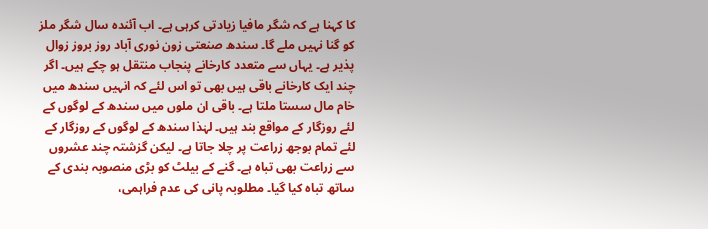کا کہنا ہے کہ شگر مافیا زیادتی کرہی ہے۔ اب آئندہ سال شگر ملز کو گنا نہیں ملے گا۔ سندھ صنعتی زون نوری آباد روز بروز زوال پذیر ہے۔ یہاں سے متعدد کارخانے پنجاب منتقل ہو چکے ہیں۔ اگر چند ایک کارخانے باقی ہیں بھی تو اس لئے کہ انہیں سندھ میں خام مال سستا ملتا ہے۔ باقی ان ملوں میں سندھ کے لوگوں کے لئے روزگار کے مواقع بند ہیں۔ لہٰذا سندھ کے لوگوں کے روزگار کے لئے تمام بوجھ زراعت پر چلا جاتا ہے۔ لیکن گزشتہ چند عشروں سے زراعت بھی تباہ ہے۔ گنے کے بیلٹ کو بڑی منصوبہ بندی کے ساتھ تباہ کیا گیا۔ مطلوبہ پانی کی عدم فراہمی،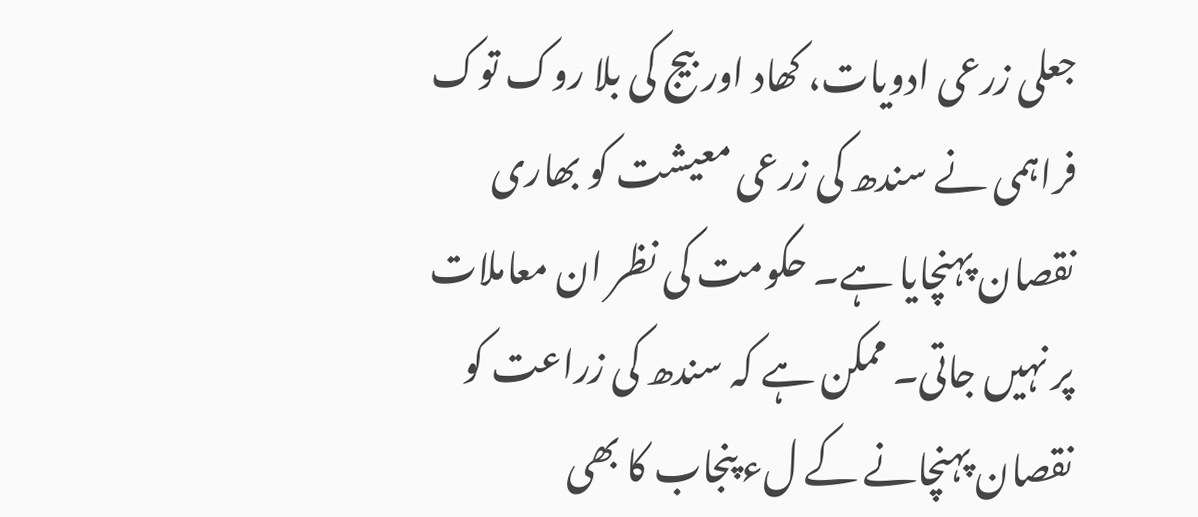جعلی زرعی ادویات، کھاد اور بیج کی بلا روک توک فراہمی نے سندھ کی زرعی معیشت کو بھاری نقصان پہنچایا ہے۔ حکومت کی نظر ان معاملات پر نہیں جاتی۔ ممکن ہے کہ سندھ کی زراعت کو نقصان پہنچانے کے لء پنجاب کا بھی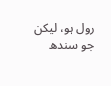رول ہو، لیکن جو سندھ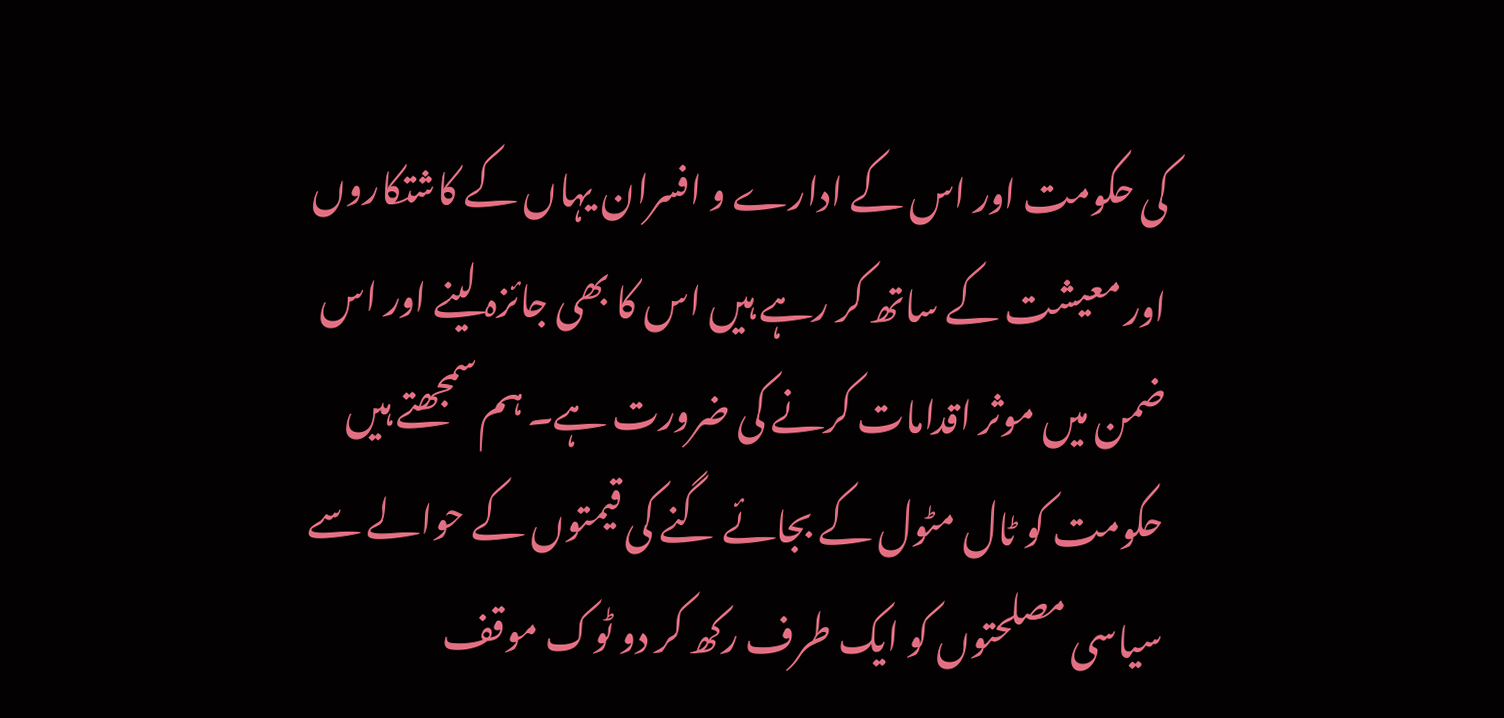کی حکومت اور اس کے ادارے و افسران یہاں کے کاشتکاروں اور معیشت کے ساتھ کر رہے ہیں اس کا بھی جائزہ لینے اور اس ضمن میں موثر اقدامات کرنے کی ضرورت ہے۔ ہم سمجھتے ہیں حکومت کو ٹال مٹول کے بجائے گنے کی قیمتوں کے حوالے سے سیاسی مصلحتوں کو ایک طرف رکھ کر دو ٹوک موقف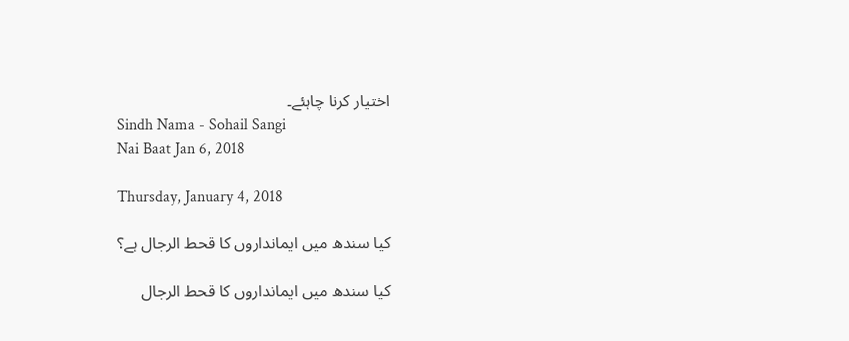اختیار کرنا چاہئے۔
Sindh Nama - Sohail Sangi
Nai Baat Jan 6, 2018

Thursday, January 4, 2018

کیا سندھ میں ایمانداروں کا قحط الرجال ہے؟

کیا سندھ میں ایمانداروں کا قحط الرجال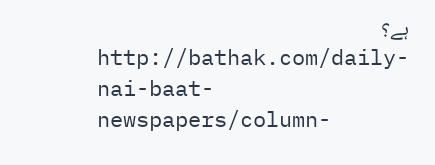ہے؟
http://bathak.com/daily-nai-baat-newspapers/column-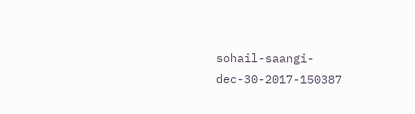sohail-saangi-dec-30-2017-150387